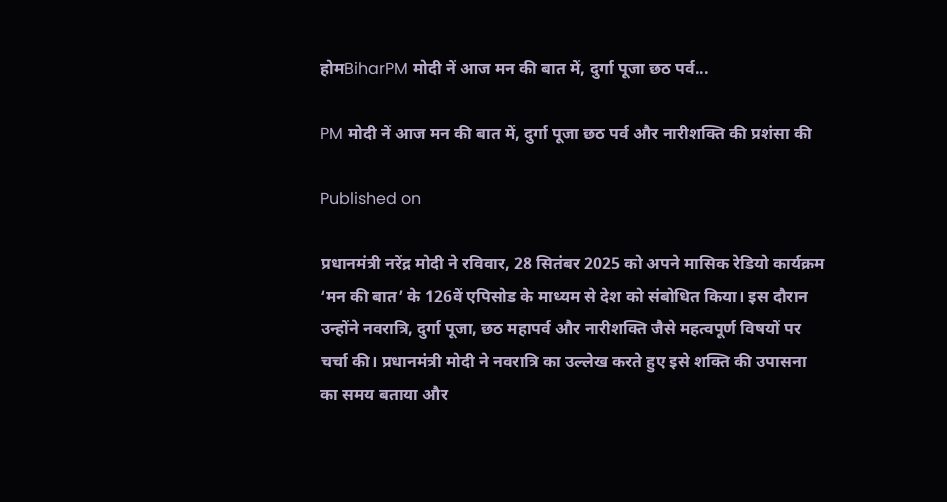होमBiharPM मोदी नें आज मन की बात में, दुर्गा पूजा छठ पर्व...

PM मोदी नें आज मन की बात में, दुर्गा पूजा छठ पर्व और नारीशक्ति की प्रशंसा की

Published on

प्रधानमंत्री नरेंद्र मोदी ने रविवार, 28 सितंबर 2025 को अपने मासिक रेडियो कार्यक्रम ‘मन की बात’ के 126वें एपिसोड के माध्यम से देश को संबोधित किया। इस दौरान उन्होंने नवरात्रि, दुर्गा पूजा, छठ महापर्व और नारीशक्ति जैसे महत्वपूर्ण विषयों पर चर्चा की। प्रधानमंत्री मोदी ने नवरात्रि का उल्लेख करते हुए इसे शक्ति की उपासना का समय बताया और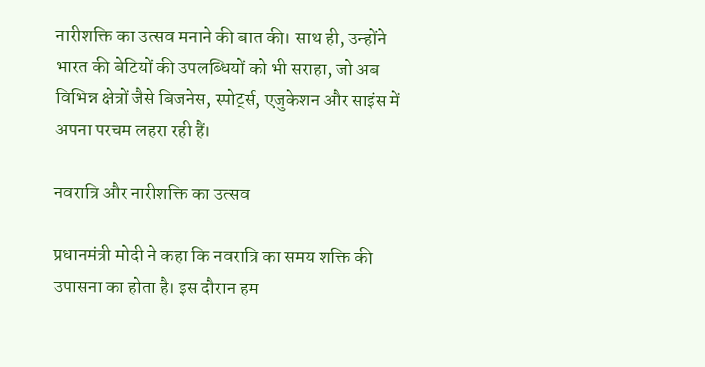नारीशक्ति का उत्सव मनाने की बात की। साथ ही, उन्होंने भारत की बेटियों की उपलब्धियों को भी सराहा, जो अब विभिन्न क्षेत्रों जैसे बिजनेस, स्पोर्ट्स, एजुकेशन और साइंस में अपना परचम लहरा रही हैं।

नवरात्रि और नारीशक्ति का उत्सव

प्रधानमंत्री मोदी ने कहा कि नवरात्रि का समय शक्ति की उपासना का होता है। इस दौरान हम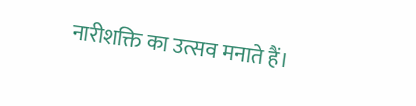नारीशक्ति का उत्सव मनाते हैं।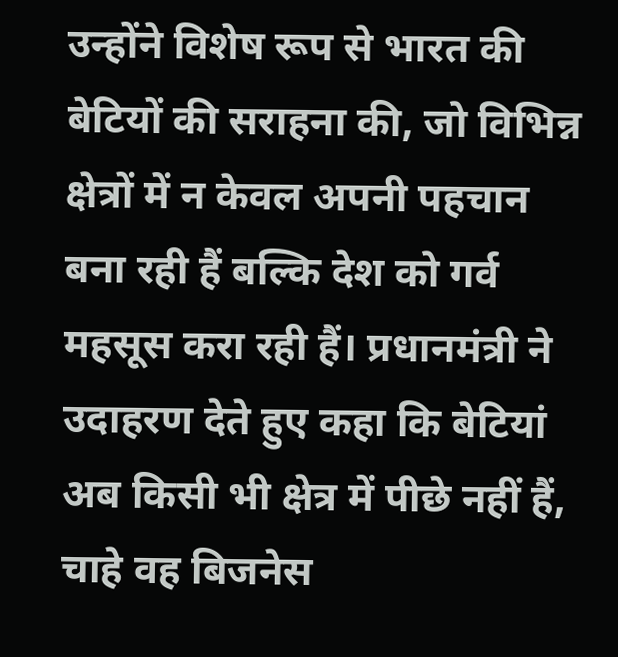उन्होंने विशेष रूप से भारत की बेटियों की सराहना की, जो विभिन्न क्षेत्रों में न केवल अपनी पहचान बना रही हैं बल्कि देश को गर्व महसूस करा रही हैं। प्रधानमंत्री ने उदाहरण देते हुए कहा कि बेटियां अब किसी भी क्षेत्र में पीछे नहीं हैं, चाहे वह बिजनेस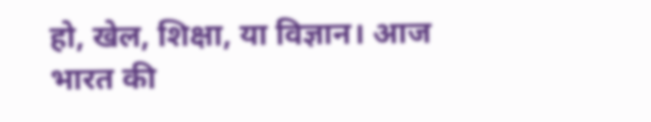हो, खेल, शिक्षा, या विज्ञान। आज भारत की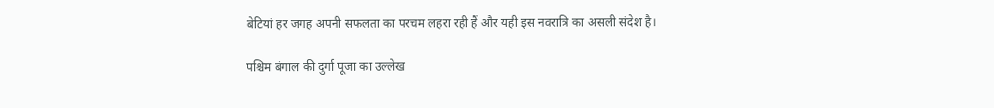बेटियां हर जगह अपनी सफलता का परचम लहरा रही हैं और यही इस नवरात्रि का असली संदेश है।

पश्चिम बंगाल की दुर्गा पूजा का उल्लेख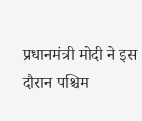प्रधानमंत्री मोदी ने इस दौरान पश्चिम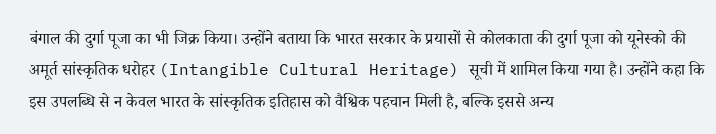बंगाल की दुर्गा पूजा का भी जिक्र किया। उन्होंने बताया कि भारत सरकार के प्रयासों से कोलकाता की दुर्गा पूजा को यूनेस्को की अमूर्त सांस्कृतिक धरोहर (Intangible Cultural Heritage) सूची में शामिल किया गया है। उन्होंने कहा कि इस उपलब्धि से न केवल भारत के सांस्कृतिक इतिहास को वैश्विक पहचान मिली है, बल्कि इससे अन्य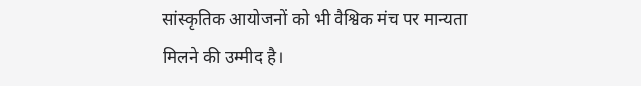सांस्कृतिक आयोजनों को भी वैश्विक मंच पर मान्यता मिलने की उम्मीद है।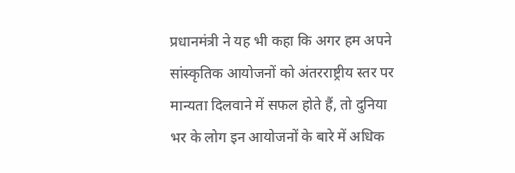प्रधानमंत्री ने यह भी कहा कि अगर हम अपने सांस्कृतिक आयोजनों को अंतरराष्ट्रीय स्तर पर मान्यता दिलवाने में सफल होते हैं, तो दुनिया भर के लोग इन आयोजनों के बारे में अधिक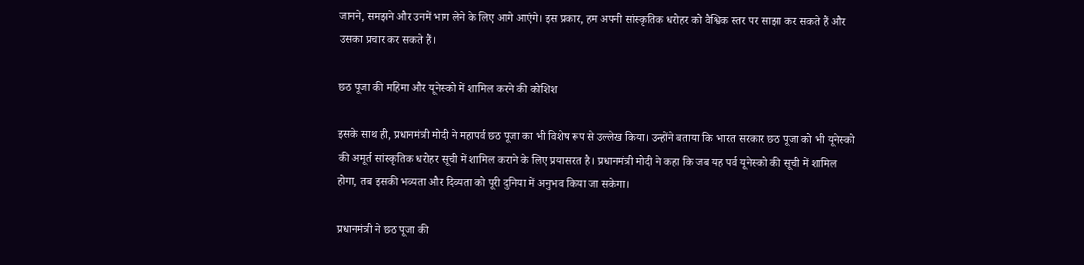जानने, समझने और उनमें भाग लेने के लिए आगे आएंगे। इस प्रकार, हम अपनी सांस्कृतिक धरोहर को वैश्विक स्तर पर साझा कर सकते हैं और उसका प्रचार कर सकते हैं।

छठ पूजा की महिमा और यूनेस्को में शामिल करने की कोशिश

इसके साथ ही, प्रधानमंत्री मोदी ने महापर्व छठ पूजा का भी विशेष रूप से उल्लेख किया। उन्होंने बताया कि भारत सरकार छठ पूजा को भी यूनेस्को की अमूर्त सांस्कृतिक धरोहर सूची में शामिल कराने के लिए प्रयासरत है। प्रधानमंत्री मोदी ने कहा कि जब यह पर्व यूनेस्को की सूची में शामिल होगा, तब इसकी भव्यता और दिव्यता को पूरी दुनिया में अनुभव किया जा सकेगा।

प्रधानमंत्री ने छठ पूजा की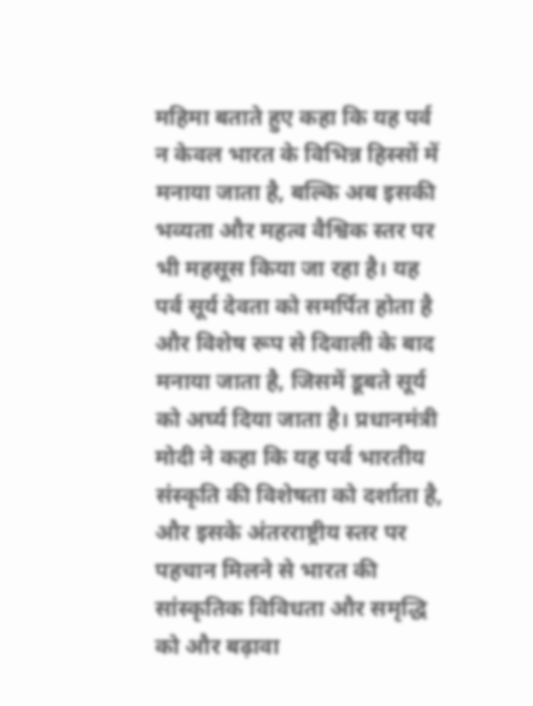महिमा बताते हुए कहा कि यह पर्व न केवल भारत के विभिन्न हिस्सों में मनाया जाता है, बल्कि अब इसकी भव्यता और महत्व वैश्विक स्तर पर भी महसूस किया जा रहा है। यह पर्व सूर्य देवता को समर्पित होता है और विशेष रूप से दिवाली के बाद मनाया जाता है, जिसमें डूबते सूर्य को अर्घ्य दिया जाता है। प्रधानमंत्री मोदी ने कहा कि यह पर्व भारतीय संस्कृति की विशेषता को दर्शाता है, और इसके अंतरराष्ट्रीय स्तर पर पहचान मिलने से भारत की सांस्कृतिक विविधता और समृद्धि को और बढ़ावा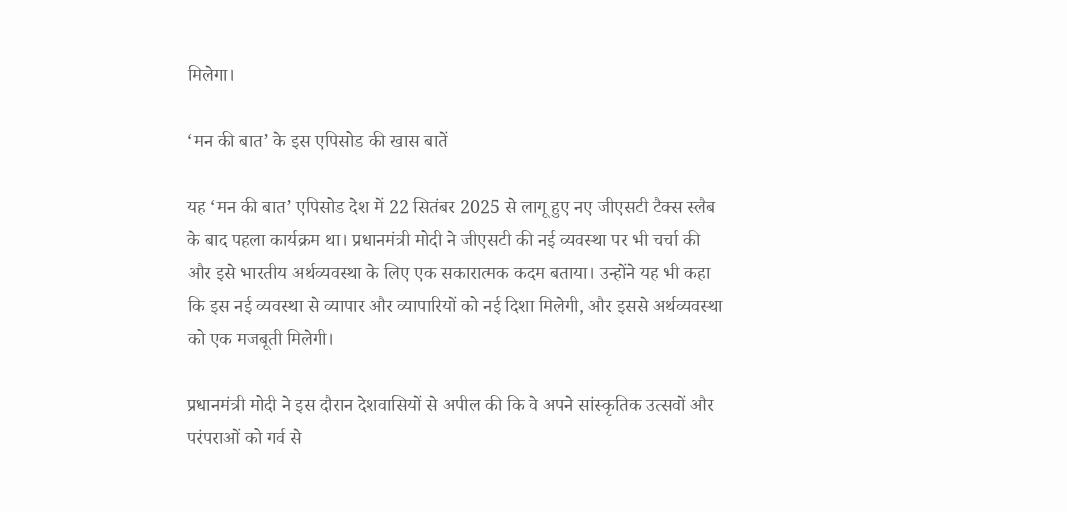मिलेगा।

‘मन की बात’ के इस एपिसोड की खास बातें

यह ‘मन की बात’ एपिसोड देश में 22 सितंबर 2025 से लागू हुए नए जीएसटी टैक्स स्लैब के बाद पहला कार्यक्रम था। प्रधानमंत्री मोदी ने जीएसटी की नई व्यवस्था पर भी चर्चा की और इसे भारतीय अर्थव्यवस्था के लिए एक सकारात्मक कदम बताया। उन्होंने यह भी कहा कि इस नई व्यवस्था से व्यापार और व्यापारियों को नई दिशा मिलेगी, और इससे अर्थव्यवस्था को एक मजबूती मिलेगी।

प्रधानमंत्री मोदी ने इस दौरान देशवासियों से अपील की कि वे अपने सांस्कृतिक उत्सवों और परंपराओं को गर्व से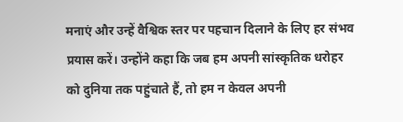मनाएं और उन्हें वैश्विक स्तर पर पहचान दिलाने के लिए हर संभव प्रयास करें। उन्होंने कहा कि जब हम अपनी सांस्कृतिक धरोहर को दुनिया तक पहुंचाते हैं, तो हम न केवल अपनी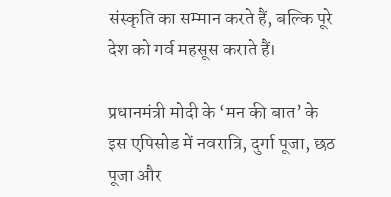संस्कृति का सम्मान करते हैं, बल्कि पूरे देश को गर्व महसूस कराते हैं।

प्रधानमंत्री मोदी के ‘मन की बात’ के इस एपिसोड में नवरात्रि, दुर्गा पूजा, छठ पूजा और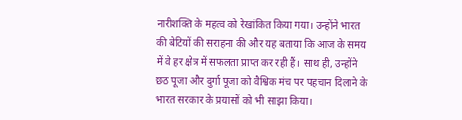नारीशक्ति के महत्व को रेखांकित किया गया। उन्होंने भारत की बेटियों की सराहना की और यह बताया कि आज के समय में वे हर क्षेत्र में सफलता प्राप्त कर रही हैं। साथ ही, उन्होंने छठ पूजा और दुर्गा पूजा को वैश्विक मंच पर पहचान दिलाने के भारत सरकार के प्रयासों को भी साझा किया।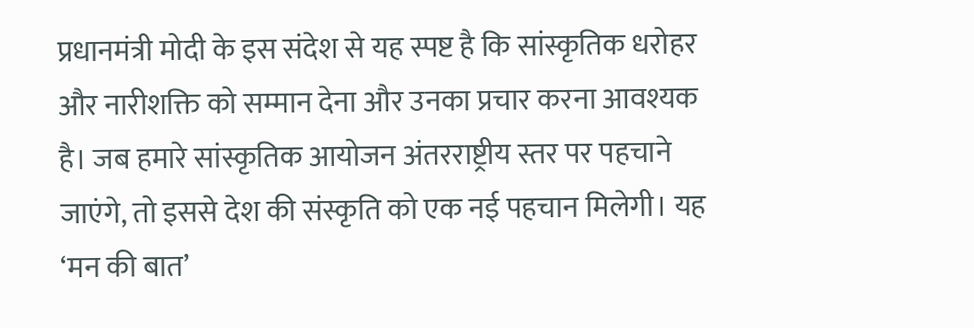प्रधानमंत्री मोदी के इस संदेश से यह स्पष्ट है कि सांस्कृतिक धरोहर और नारीशक्ति को सम्मान देना और उनका प्रचार करना आवश्यक है। जब हमारे सांस्कृतिक आयोजन अंतरराष्ट्रीय स्तर पर पहचाने जाएंगे, तो इससे देश की संस्कृति को एक नई पहचान मिलेगी। यह ‘मन की बात’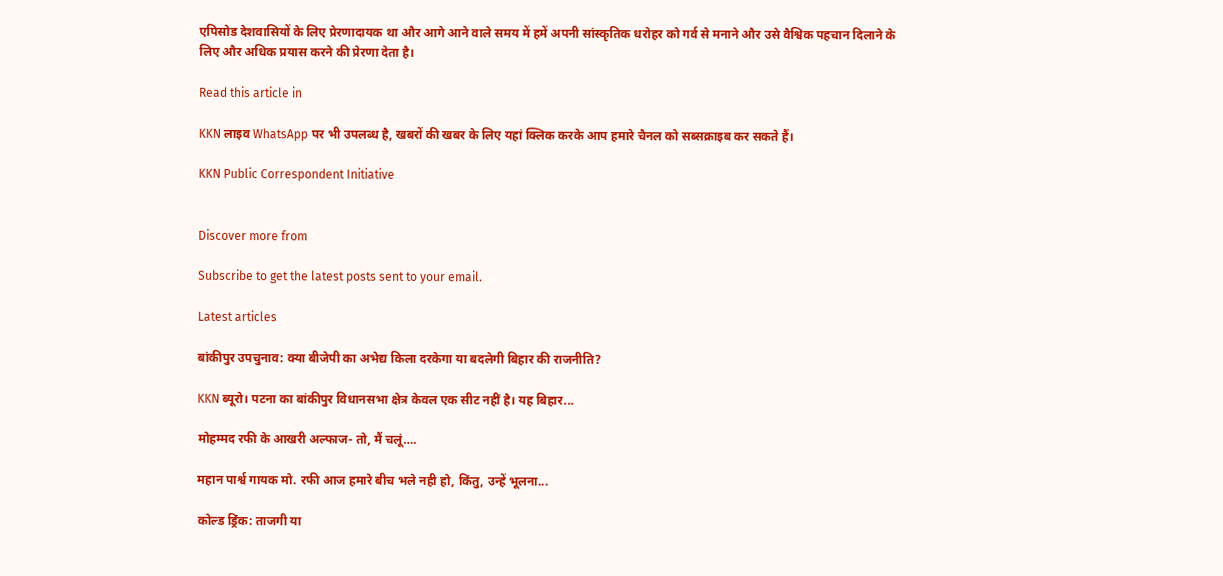एपिसोड देशवासियों के लिए प्रेरणादायक था और आगे आने वाले समय में हमें अपनी सांस्कृतिक धरोहर को गर्व से मनाने और उसे वैश्विक पहचान दिलाने के लिए और अधिक प्रयास करने की प्रेरणा देता है।

Read this article in

KKN लाइव WhatsApp पर भी उपलब्ध है, खबरों की खबर के लिए यहां क्लिक करके आप हमारे चैनल को सब्सक्राइब कर सकते हैं।

KKN Public Correspondent Initiative


Discover more from

Subscribe to get the latest posts sent to your email.

Latest articles

बांकीपुर उपचुनाव: क्या बीजेपी का अभेद्य किला दरकेगा या बदलेगी बिहार की राजनीति?

KKN ब्यूरो। पटना का बांकीपुर विधानसभा क्षेत्र केवल एक सीट नहीं है। यह बिहार...

मोहम्मद रफी के आखरी अल्फाज- तो, मैं चलूं….

महान पार्श्व गायक मो. रफी आज हमारे बीच भले नही हो, किंतु, उन्हें भूलना...

कोल्ड ड्रिंक: ताजगी या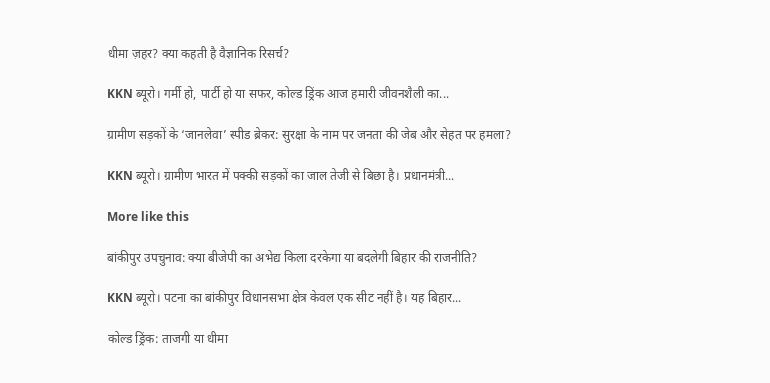धीमा ज़हर? क्या कहती है वैज्ञानिक रिसर्च?

KKN ब्यूरो। गर्मी हो, पार्टी हो या सफर, कोल्ड ड्रिंक आज हमारी जीवनशैली का...

ग्रामीण सड़कों के ‘जानलेवा’ स्पीड ब्रेकर: सुरक्षा के नाम पर जनता की जेब और सेहत पर हमला?

KKN ब्यूरो। ग्रामीण भारत में पक्की सड़कों का जाल तेजी से बिछा है। प्रधानमंत्री...

More like this

बांकीपुर उपचुनाव: क्या बीजेपी का अभेद्य किला दरकेगा या बदलेगी बिहार की राजनीति?

KKN ब्यूरो। पटना का बांकीपुर विधानसभा क्षेत्र केवल एक सीट नहीं है। यह बिहार...

कोल्ड ड्रिंक: ताजगी या धीमा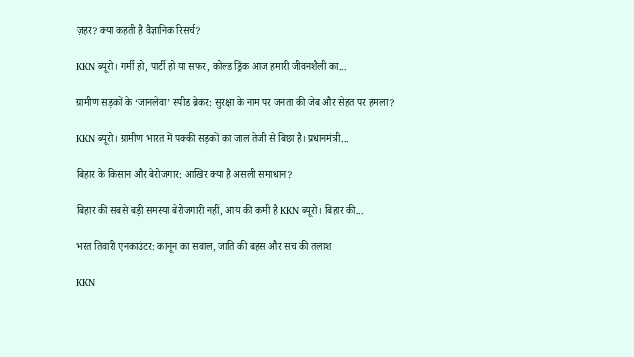ज़हर? क्या कहती है वैज्ञानिक रिसर्च?

KKN ब्यूरो। गर्मी हो, पार्टी हो या सफर, कोल्ड ड्रिंक आज हमारी जीवनशैली का...

ग्रामीण सड़कों के ‘जानलेवा’ स्पीड ब्रेकर: सुरक्षा के नाम पर जनता की जेब और सेहत पर हमला?

KKN ब्यूरो। ग्रामीण भारत में पक्की सड़कों का जाल तेजी से बिछा है। प्रधानमंत्री...

बिहार के किसान और बेरोजगार: आखिर क्या है असली समाधान?

बिहार की सबसे बड़ी समस्या बेरोजगारी नहीं, आय की कमी है KKN ब्यूरो। बिहार की...

भरत तिवारी एनकाउंटर: कानून का सवाल, जाति की बहस और सच की तलाश

KKN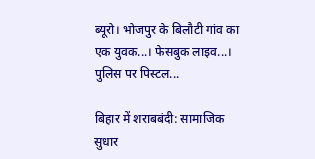ब्यूरो। भोजपुर के बिलौटी गांव का एक युवक...। फेसबुक लाइव...। पुलिस पर पिस्टल...

बिहार में शराबबंदी: सामाजिक सुधार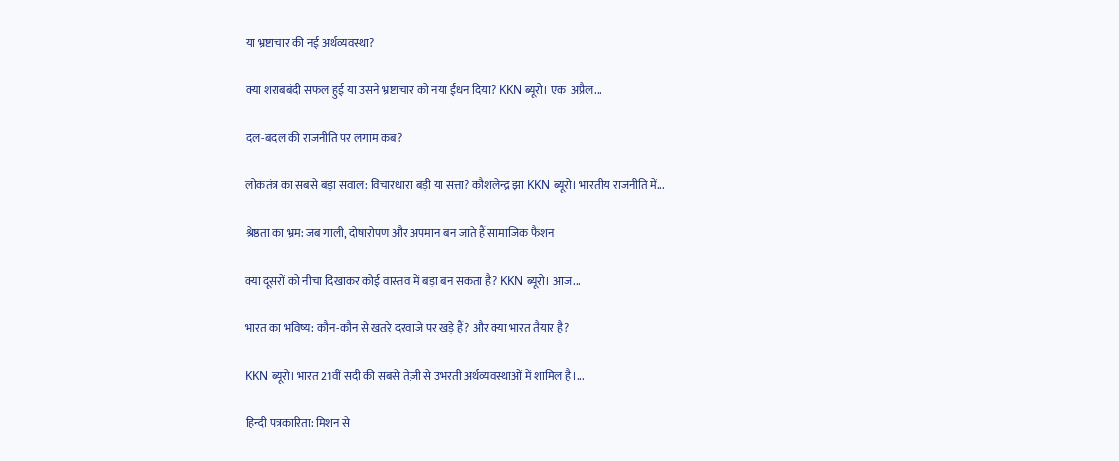या भ्रष्टाचार की नई अर्थव्यवस्था?

क्या शराबबंदी सफल हुई या उसने भ्रष्टाचार को नया ईंधन दिया? KKN ब्यूरो। एक  अप्रैल...

दल-बदल की राजनीति पर लगाम कब?

लोकतंत्र का सबसे बड़ा सवाल: विचारधारा बड़ी या सत्ता? कौशलेन्द्र झा KKN ब्यूरो। भारतीय राजनीति में...

श्रेष्ठता का भ्रम: जब गाली, दोषारोपण और अपमान बन जाते हैं सामाजिक फैशन

क्या दूसरों को नीचा दिखाकर कोई वास्तव में बड़ा बन सकता है? KKN ब्यूरो। आज...

भारत का भविष्य: कौन-कौन से खतरे दरवाजे पर खड़े हैं? और क्या भारत तैयार है?

KKN ब्यूरो। भारत 21वीं सदी की सबसे तेज़ी से उभरती अर्थव्यवस्थाओं में शामिल है।...

हिन्दी पत्रकारिता: मिशन से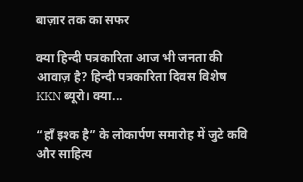बाज़ार तक का सफर

क्या हिन्दी पत्रकारिता आज भी जनता की आवाज़ है? हिन्दी पत्रकारिता दिवस विशेष KKN ब्यूरो। क्या...

“हाँ इश्क है” के लोकार्पण समारोह में जुटे कवि और साहित्य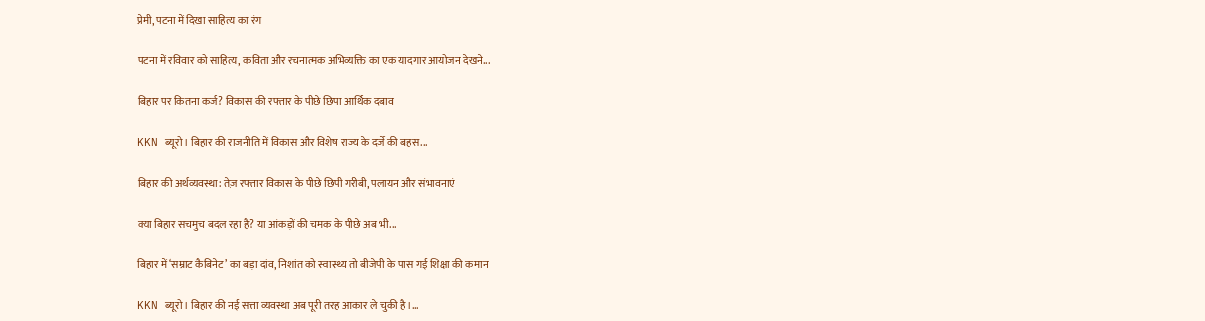प्रेमी, पटना में दिखा साहित्य का रंग

पटना में रविवार को साहित्य, कविता और रचनात्मक अभिव्यक्ति का एक यादगार आयोजन देखने...

बिहार पर कितना कर्ज? विकास की रफ्तार के पीछे छिपा आर्थिक दबाव

KKN ब्यूरो। बिहार की राजनीति में विकास और विशेष राज्य के दर्जे की बहस...

बिहार की अर्थव्यवस्था: तेज़ रफ्तार विकास के पीछे छिपी गरीबी, पलायन और संभावनाएं

क्या बिहार सचमुच बदल रहा है? या आंकड़ों की चमक के पीछे अब भी...

बिहार में ‘सम्राट कैबिनेट’ का बड़ा दांव, निशांत को स्वास्थ्य तो बीजेपी के पास गई शिक्षा की कमान

KKN ब्यूरो। बिहार की नई सत्ता व्यवस्था अब पूरी तरह आकार ले चुकी है।...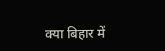क्या बिहार में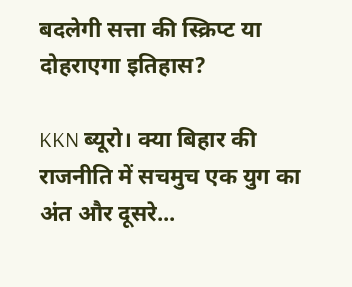बदलेगी सत्ता की स्क्रिप्ट या दोहराएगा इतिहास?

KKN ब्यूरो। क्या बिहार की राजनीति में सचमुच एक युग का अंत और दूसरे...